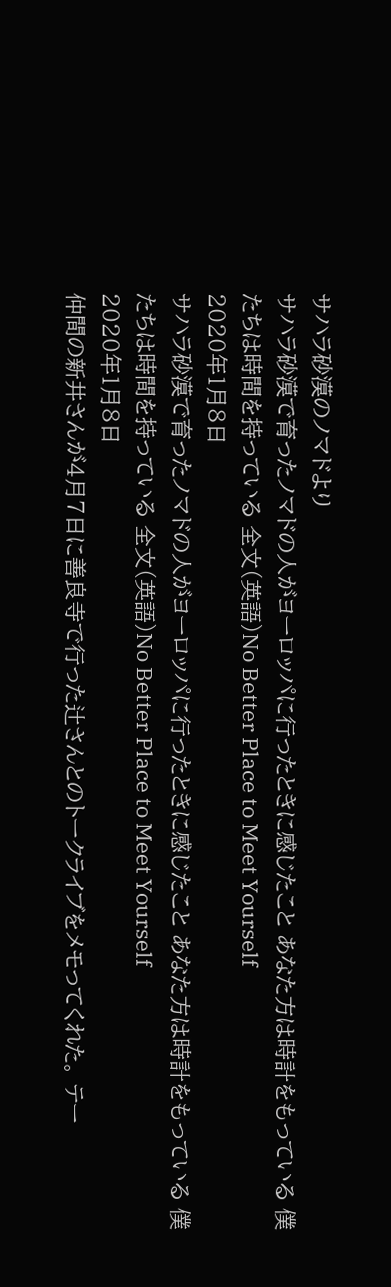サハラ砂漠のノマドより
サハラ砂漠で育ったノマドの人がヨーロッパに行ったときに感じたこと あなた方は時計をもっている 僕たちは時間を持っている 全文(英語)No Better Place to Meet Yourself
2020年1月8日
サハラ砂漠で育ったノマドの人がヨーロッパに行ったときに感じたこと あなた方は時計をもっている 僕たちは時間を持っている 全文(英語)No Better Place to Meet Yourself
2020年1月8日
仲間の新井さんが4月7日に善良寺で行った辻さんとのトークライブをメモってくれた。 テー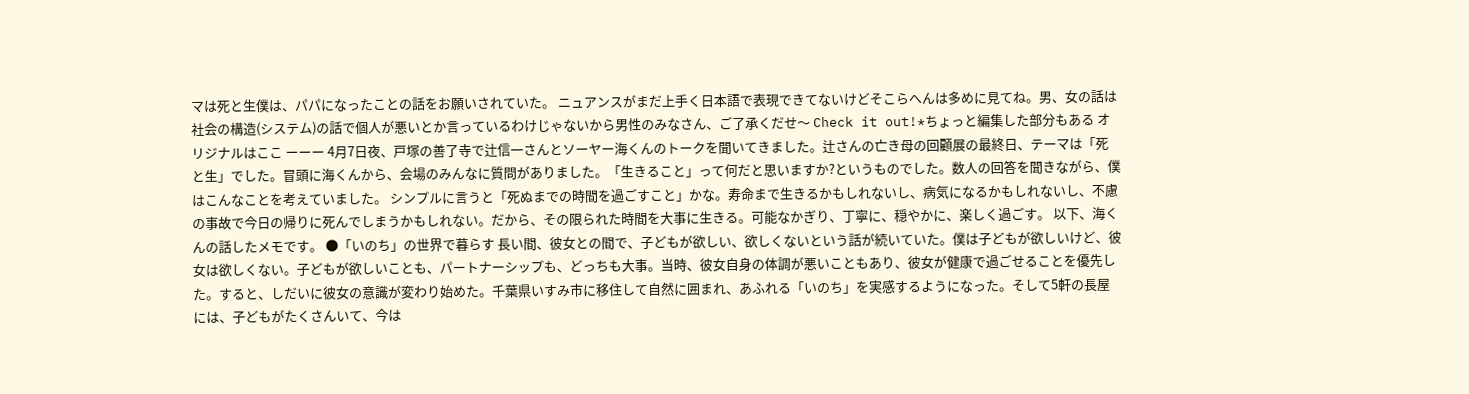マは死と生僕は、パパになったことの話をお願いされていた。 ニュアンスがまだ上手く日本語で表現できてないけどそこらへんは多めに見てね。男、女の話は社会の構造(システム)の話で個人が悪いとか言っているわけじゃないから男性のみなさん、ご了承くだせ〜 Check it out!*ちょっと編集した部分もある オリジナルはここ ーーー 4月7日夜、戸塚の善了寺で辻信一さんとソーヤー海くんのトークを聞いてきました。辻さんの亡き母の回顧展の最終日、テーマは「死と生」でした。冒頭に海くんから、会場のみんなに質問がありました。「生きること」って何だと思いますか?というものでした。数人の回答を聞きながら、僕はこんなことを考えていました。 シンプルに言うと「死ぬまでの時間を過ごすこと」かな。寿命まで生きるかもしれないし、病気になるかもしれないし、不慮の事故で今日の帰りに死んでしまうかもしれない。だから、その限られた時間を大事に生きる。可能なかぎり、丁寧に、穏やかに、楽しく過ごす。 以下、海くんの話したメモです。 ●「いのち」の世界で暮らす 長い間、彼女との間で、子どもが欲しい、欲しくないという話が続いていた。僕は子どもが欲しいけど、彼女は欲しくない。子どもが欲しいことも、パートナーシップも、どっちも大事。当時、彼女自身の体調が悪いこともあり、彼女が健康で過ごせることを優先した。すると、しだいに彼女の意識が変わり始めた。千葉県いすみ市に移住して自然に囲まれ、あふれる「いのち」を実感するようになった。そして5軒の長屋には、子どもがたくさんいて、今は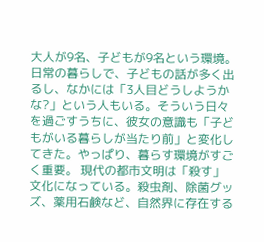大人が9名、子どもが9名という環境。日常の暮らしで、子どもの話が多く出るし、なかには「3人目どうしようかな?」という人もいる。そういう日々を過ごすうちに、彼女の意識も「子どもがいる暮らしが当たり前」と変化してきた。やっぱり、暮らす環境がすごく重要。 現代の都市文明は「殺す」文化になっている。殺虫剤、除菌グッズ、薬用石鹸など、自然界に存在する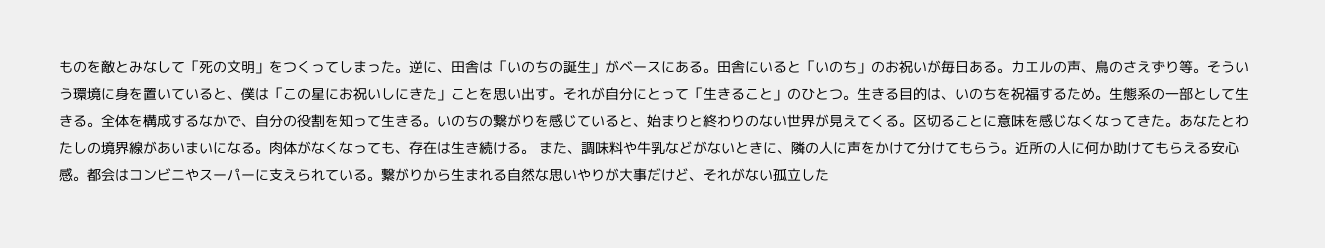ものを敵とみなして「死の文明」をつくってしまった。逆に、田舎は「いのちの誕生」がベースにある。田舎にいると「いのち」のお祝いが毎日ある。カエルの声、鳥のさえずり等。そういう環境に身を置いていると、僕は「この星にお祝いしにきた」ことを思い出す。それが自分にとって「生きること」のひとつ。生きる目的は、いのちを祝福するため。生態系の一部として生きる。全体を構成するなかで、自分の役割を知って生きる。いのちの繋がりを感じていると、始まりと終わりのない世界が見えてくる。区切ることに意味を感じなくなってきた。あなたとわたしの境界線があいまいになる。肉体がなくなっても、存在は生き続ける。 また、調味料や牛乳などがないときに、隣の人に声をかけて分けてもらう。近所の人に何か助けてもらえる安心感。都会はコンビニやスーパーに支えられている。繋がりから生まれる自然な思いやりが大事だけど、それがない孤立した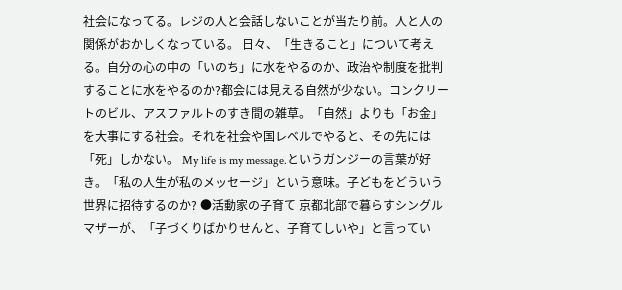社会になってる。レジの人と会話しないことが当たり前。人と人の関係がおかしくなっている。 日々、「生きること」について考える。自分の心の中の「いのち」に水をやるのか、政治や制度を批判することに水をやるのか?都会には見える自然が少ない。コンクリートのビル、アスファルトのすき間の雑草。「自然」よりも「お金」を大事にする社会。それを社会や国レベルでやると、その先には「死」しかない。 My life is my message.というガンジーの言葉が好き。「私の人生が私のメッセージ」という意味。子どもをどういう世界に招待するのか? ●活動家の子育て 京都北部で暮らすシングルマザーが、「子づくりばかりせんと、子育てしいや」と言ってい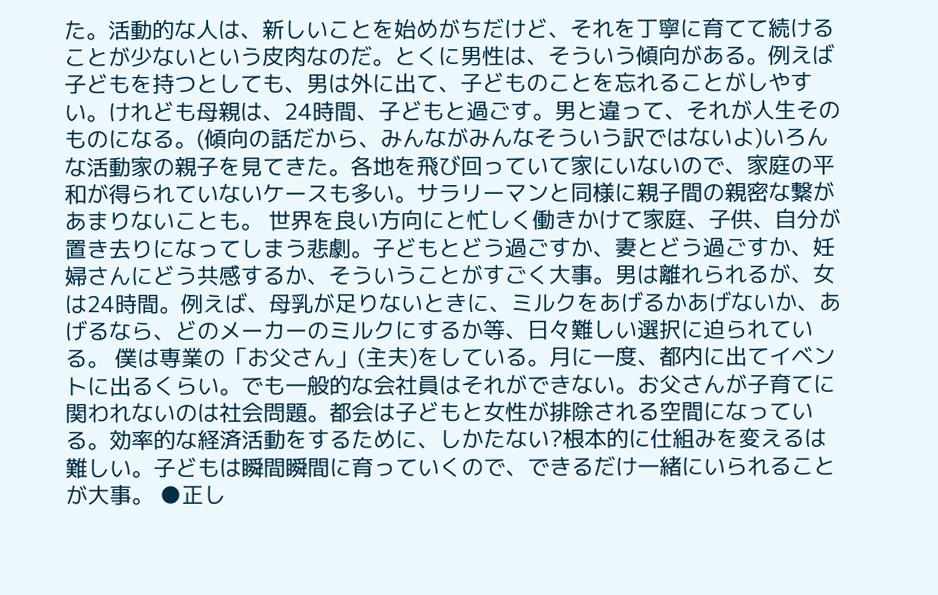た。活動的な人は、新しいことを始めがちだけど、それを丁寧に育てて続けることが少ないという皮肉なのだ。とくに男性は、そういう傾向がある。例えば子どもを持つとしても、男は外に出て、子どものことを忘れることがしやすい。けれども母親は、24時間、子どもと過ごす。男と違って、それが人生そのものになる。(傾向の話だから、みんながみんなそういう訳ではないよ)いろんな活動家の親子を見てきた。各地を飛び回っていて家にいないので、家庭の平和が得られていないケースも多い。サラリーマンと同様に親子間の親密な繋があまりないことも。 世界を良い方向にと忙しく働きかけて家庭、子供、自分が置き去りになってしまう悲劇。子どもとどう過ごすか、妻とどう過ごすか、妊婦さんにどう共感するか、そういうことがすごく大事。男は離れられるが、女は24時間。例えば、母乳が足りないときに、ミルクをあげるかあげないか、あげるなら、どのメーカーのミルクにするか等、日々難しい選択に迫られている。 僕は専業の「お父さん」(主夫)をしている。月に一度、都内に出てイベントに出るくらい。でも一般的な会社員はそれができない。お父さんが子育てに関われないのは社会問題。都会は子どもと女性が排除される空間になっている。効率的な経済活動をするために、しかたない?根本的に仕組みを変えるは難しい。子どもは瞬間瞬間に育っていくので、できるだけ一緒にいられることが大事。 ●正し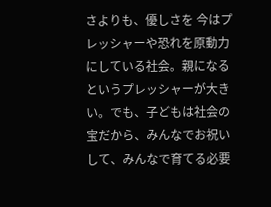さよりも、優しさを 今はプレッシャーや恐れを原動力にしている社会。親になるというプレッシャーが大きい。でも、子どもは社会の宝だから、みんなでお祝いして、みんなで育てる必要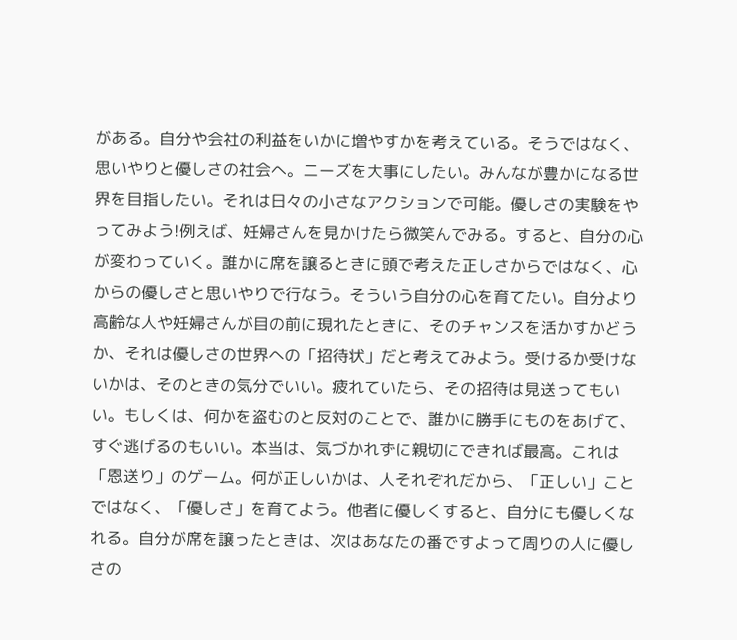がある。自分や会社の利益をいかに増やすかを考えている。そうではなく、思いやりと優しさの社会へ。ニーズを大事にしたい。みんなが豊かになる世界を目指したい。それは日々の小さなアクションで可能。優しさの実験をやってみよう!例えば、妊婦さんを見かけたら微笑んでみる。すると、自分の心が変わっていく。誰かに席を譲るときに頭で考えた正しさからではなく、心からの優しさと思いやりで行なう。そういう自分の心を育てたい。自分より高齢な人や妊婦さんが目の前に現れたときに、そのチャンスを活かすかどうか、それは優しさの世界への「招待状」だと考えてみよう。受けるか受けないかは、そのときの気分でいい。疲れていたら、その招待は見送ってもいい。もしくは、何かを盗むのと反対のことで、誰かに勝手にものをあげて、すぐ逃げるのもいい。本当は、気づかれずに親切にできれば最高。これは「恩送り」のゲーム。何が正しいかは、人それぞれだから、「正しい」ことではなく、「優しさ」を育てよう。他者に優しくすると、自分にも優しくなれる。自分が席を譲ったときは、次はあなたの番ですよって周りの人に優しさの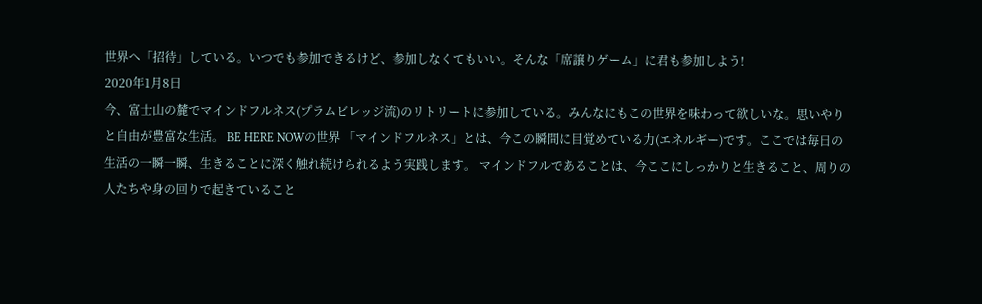世界へ「招待」している。いつでも参加できるけど、参加しなくてもいい。そんな「席譲りゲーム」に君も参加しよう!
2020年1月8日
今、富士山の麓でマインドフルネス(プラムビレッジ流)のリトリートに参加している。みんなにもこの世界を味わって欲しいな。思いやりと自由が豊富な生活。 BE HERE NOWの世界 「マインドフルネス」とは、今この瞬間に目覚めている力(エネルギー)です。ここでは毎日の生活の一瞬一瞬、生きることに深く触れ続けられるよう実践します。 マインドフルであることは、今ここにしっかりと生きること、周りの人たちや身の回りで起きていること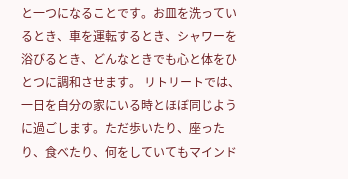と一つになることです。お皿を洗っているとき、車を運転するとき、シャワーを浴びるとき、どんなときでも心と体をひとつに調和させます。 リトリートでは、一日を自分の家にいる時とほぼ同じように過ごします。ただ歩いたり、座ったり、食べたり、何をしていてもマインド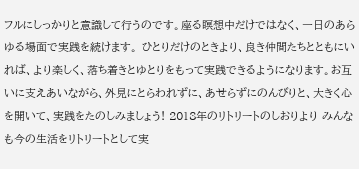フルにしっかりと意識して行うのです。座る瞑想中だけではなく、一日のあらゆる場面で実践を続けます。 ひとりだけのときより、良き仲間たちとともにいれば、より楽しく、落ち着きとゆとりをもって実践できるようになります。お互いに支えあいながら、外見にとらわれずに、あせらずにのんびりと、大きく心を開いて、実践をたのしみましょう! 2018年のリトリートのしおりより みんなも今の生活をリトリートとして実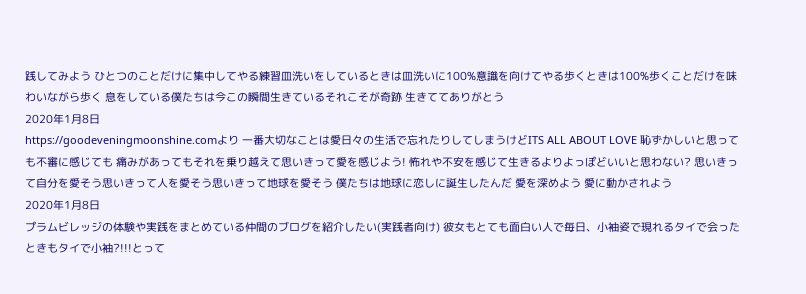践してみよう ひとつのことだけに集中してやる練習皿洗いをしているときは皿洗いに100%意識を向けてやる歩くときは100%歩くことだけを味わいながら歩く 息をしている僕たちは今この瞬間生きているそれこそが奇跡 生きててありがとう
2020年1月8日
https://goodeveningmoonshine.comより 一番大切なことは愛日々の生活で忘れたりしてしまうけどITS ALL ABOUT LOVE 恥ずかしいと思っても不審に感じても 痛みがあってもそれを乗り越えて思いきって愛を感じよう! 怖れや不安を感じて生きるよりよっぽどいいと思わない? 思いきって自分を愛そう思いきって人を愛そう思いきって地球を愛そう 僕たちは地球に恋しに誕生したんだ 愛を深めよう 愛に動かされよう
2020年1月8日
プラムビレッジの体験や実践をまとめている仲間のブログを紹介したい(実践者向け) 彼女もとても面白い人で毎日、小袖姿で現れるタイで会ったときもタイで小袖?!!!とって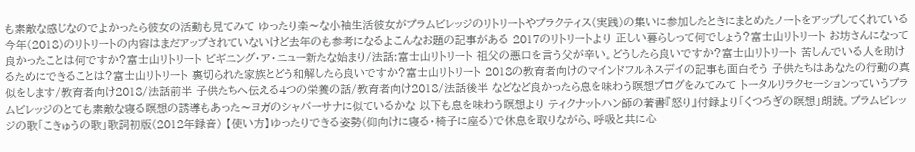も素敵な感じなのでよかったら彼女の活動も見てみて ゆったり楽〜な小袖生活彼女がプラムビレッジのリトリートやプラクティス(実践)の集いに参加したときにまとめたノートをアップしてくれている今年(2018)のリトリートの内容はまだアップされていないけど去年のも参考になるよこんなお題の記事がある 2017のリトリートより 正しい暮らしって何でしょう?富士山リトリート お坊さんになって良かったことは何ですか?富士山リトリート ビギニング・ア・ニュー新たな始まり/法話:富士山リトリート 祖父の悪口を言う父が辛い。どうしたら良いですか?富士山リトリート 苦しんでいる人を助けるためにできることは?富士山リトリート 裏切られた家族とどう和解したら良いですか?富士山リトリート 2018の教育者向けのマインドフルネスデイの記事も面白そう 子供たちはあなたの行動の真似をします/教育者向け2018/法話前半 子供たちへ伝える4つの栄養の話/教育者向け2018/法話後半 などなど良かったら息を味わう瞑想ブログをみてみて トータルリラクセーションっていうプラムビレッジのとても素敵な寝る瞑想の誘導もあった〜ヨガのシャバーサナに似ているかな 以下も息を味わう瞑想より ティクナットハン師の著書『怒り』付録より「くつろぎの瞑想」朗読。プラムビレッジの歌「こきゅうの歌」歌詞初版(2012年録音) 【使い方】ゆったりできる姿勢(仰向けに寝る・椅子に座る)で休息を取りながら、呼吸と共に心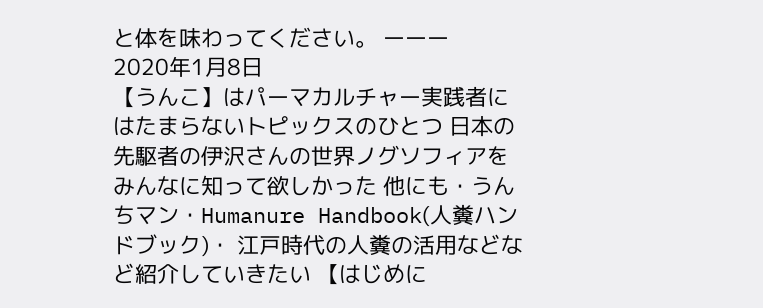と体を味わってください。 ーーー
2020年1月8日
【うんこ】はパーマカルチャー実践者にはたまらないトピックスのひとつ 日本の先駆者の伊沢さんの世界ノグソフィアをみんなに知って欲しかった 他にも・うんちマン・Humanure Handbook(人糞ハンドブック)・ 江戸時代の人糞の活用などなど紹介していきたい 【はじめに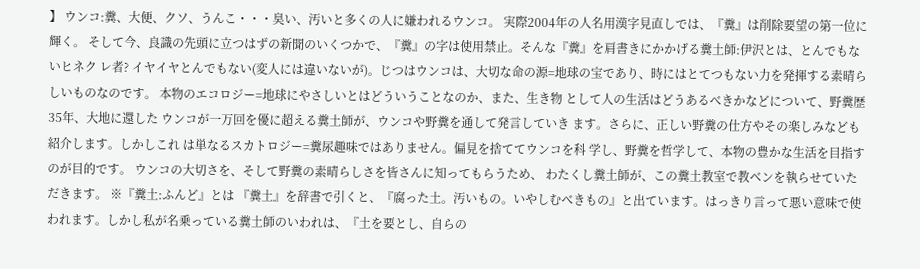】 ウンコ:糞、大便、クソ、うんこ・・・臭い、汚いと多くの人に嫌われるウンコ。 実際2004年の人名用漢字見直しでは、『糞』は削除要望の第一位に輝く。 そして今、良識の先頭に立つはずの新聞のいくつかで、『糞』の字は使用禁止。そんな『糞』を肩書きにかかげる糞土師:伊沢とは、とんでもないヒネク レ者? イヤイヤとんでもない(変人には違いないが)。じつはウンコは、大切な命の源=地球の宝であり、時にはとてつもない力を発揮する素晴らしいものなのです。 本物のエコロジー=地球にやさしいとはどういうことなのか、また、生き物 として人の生活はどうあるべきかなどについて、野糞歴35年、大地に還した ウンコが一万回を優に超える糞土師が、ウンコや野糞を通して発言していき ます。さらに、正しい野糞の仕方やその楽しみなども紹介します。しかしこれ は単なるスカトロジー=糞尿趣味ではありません。偏見を捨ててウンコを科 学し、野糞を哲学して、本物の豊かな生活を目指すのが目的です。 ウンコの大切さを、そして野糞の素晴らしさを皆さんに知ってもらうため、 わたくし糞土師が、この糞土教室で教ベンを執らせていただきます。 ※『糞土:ふんど』とは 『糞土』を辞書で引くと、『腐った土。汚いもの。いやしむべきもの』と出ています。はっきり言って悪い意味で使われます。しかし私が名乗っている糞土師のいわれは、『土を要とし、自らの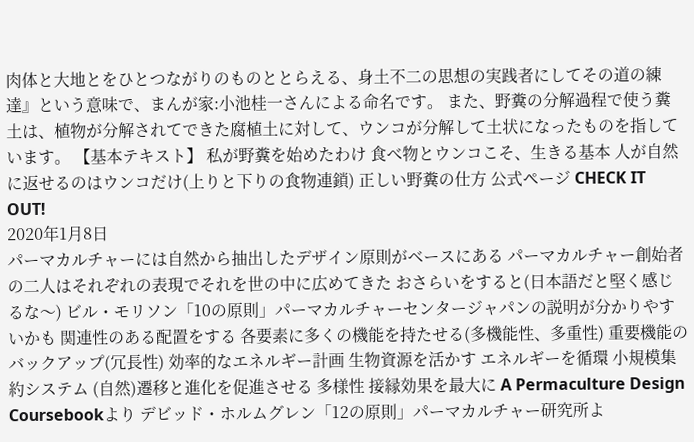肉体と大地とをひとつながりのものととらえる、身土不二の思想の実践者にしてその道の練達』という意味で、まんが家:小池桂一さんによる命名です。 また、野糞の分解過程で使う糞土は、植物が分解されてできた腐植土に対して、ウンコが分解して土状になったものを指しています。 【基本テキスト】 私が野糞を始めたわけ 食べ物とウンコこそ、生きる基本 人が自然に返せるのはウンコだけ(上りと下りの食物連鎖) 正しい野糞の仕方 公式ページ CHECK IT OUT!
2020年1月8日
パーマカルチャーには自然から抽出したデザイン原則がベースにある パーマカルチャー創始者の二人はそれぞれの表現でそれを世の中に広めてきた おさらいをすると(日本語だと堅く感じるな〜) ビル・モリソン「10の原則」パーマカルチャーセンタージャパンの説明が分かりやすいかも 関連性のある配置をする 各要素に多くの機能を持たせる(多機能性、多重性) 重要機能のバックアップ(冗長性) 効率的なエネルギー計画 生物資源を活かす エネルギーを循環 小規模集約システム (自然)遷移と進化を促進させる 多様性 接縁効果を最大に A Permaculture Design Coursebookより デビッド・ホルムグレン「12の原則」パーマカルチャー研究所よ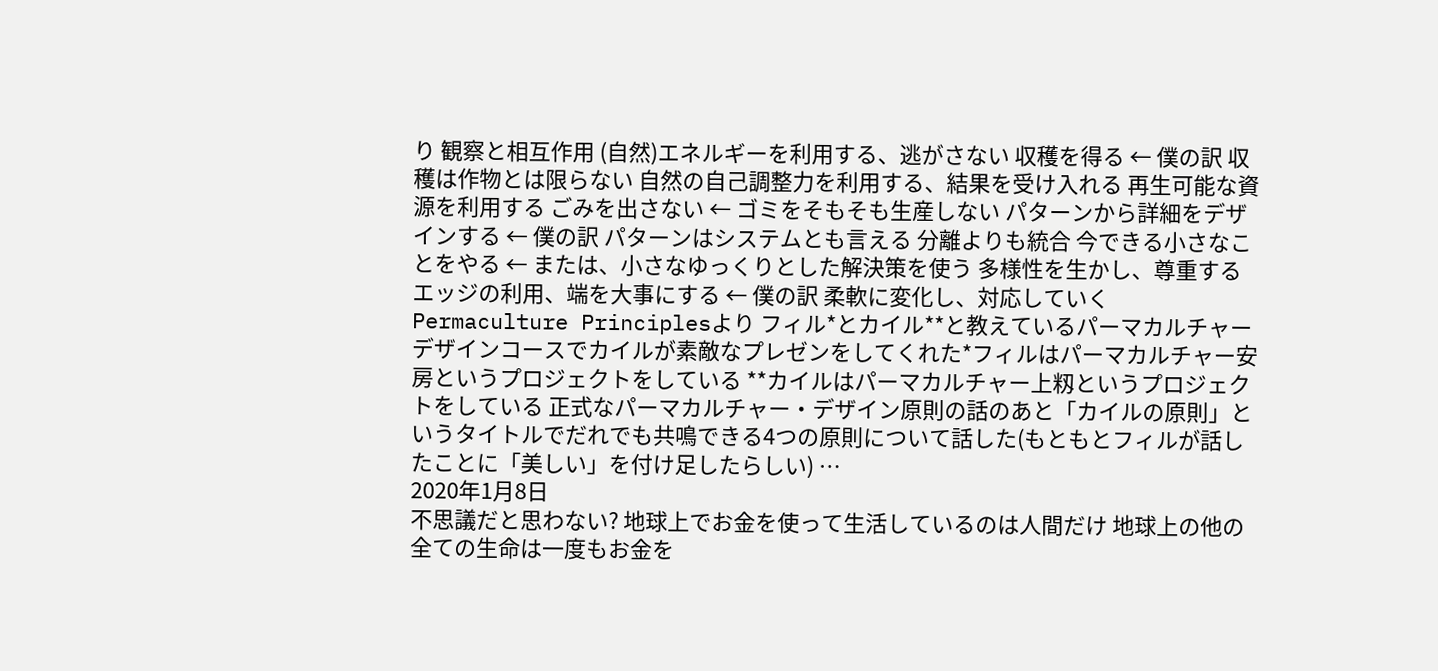り 観察と相互作用 (自然)エネルギーを利用する、逃がさない 収穫を得る ← 僕の訳 収穫は作物とは限らない 自然の自己調整力を利用する、結果を受け入れる 再生可能な資源を利用する ごみを出さない ← ゴミをそもそも生産しない パターンから詳細をデザインする ← 僕の訳 パターンはシステムとも言える 分離よりも統合 今できる小さなことをやる ← または、小さなゆっくりとした解決策を使う 多様性を生かし、尊重する エッジの利用、端を大事にする ← 僕の訳 柔軟に変化し、対応していく Permaculture Principlesより フィル*とカイル**と教えているパーマカルチャーデザインコースでカイルが素敵なプレゼンをしてくれた*フィルはパーマカルチャー安房というプロジェクトをしている **カイルはパーマカルチャー上籾というプロジェクトをしている 正式なパーマカルチャー・デザイン原則の話のあと「カイルの原則」というタイトルでだれでも共鳴できる4つの原則について話した(もともとフィルが話したことに「美しい」を付け足したらしい) …
2020年1月8日
不思議だと思わない? 地球上でお金を使って生活しているのは人間だけ 地球上の他の全ての生命は一度もお金を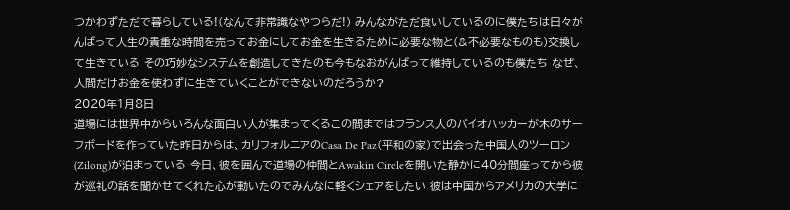つかわずただで暮らしている!(なんて非常識なやつらだ!) みんながただ食いしているのに僕たちは日々がんばって人生の貴重な時間を売ってお金にしてお金を生きるために必要な物と(&不必要なものも)交換して生きている その巧妙なシステムを創造してきたのも今もなおがんばって維持しているのも僕たち なぜ、人間だけお金を使わずに生きていくことができないのだろうか?
2020年1月8日
道場には世界中からいろんな面白い人が集まってくるこの間まではフランス人のバイオハッカーが木のサーフボードを作っていた昨日からは、カリフォルニアのCasa De Paz(平和の家)で出会った中国人のツーロン(Zilong)が泊まっている 今日、彼を囲んで道場の仲間とAwakin Circleを開いた静かに40分間座ってから彼が巡礼の話を聞かせてくれた心が動いたのでみんなに軽くシェアをしたい 彼は中国からアメリカの大学に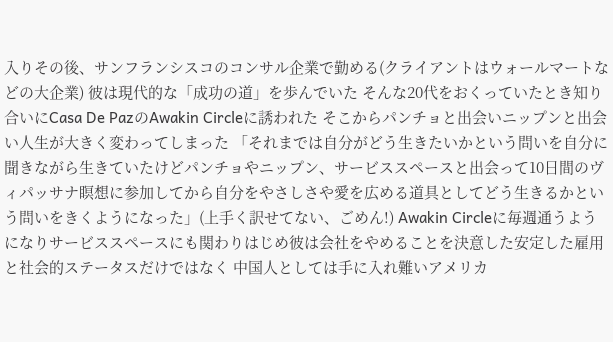入りその後、サンフランシスコのコンサル企業で勤める(クライアントはウォールマートなどの大企業) 彼は現代的な「成功の道」を歩んでいた そんな20代をおくっていたとき知り合いにCasa De PazのAwakin Circleに誘われた そこからパンチョと出会いニップンと出会い人生が大きく変わってしまった 「それまでは自分がどう生きたいかという問いを自分に聞きながら生きていたけどパンチョやニップン、サービススペースと出会って10日間のヴィパッサナ瞑想に参加してから自分をやさしさや愛を広める道具としてどう生きるかという問いをきくようになった」(上手く訳せてない、ごめん!) Awakin Circleに毎週通うようになりサービススペースにも関わりはじめ彼は会社をやめることを決意した安定した雇用と社会的ステータスだけではなく 中国人としては手に入れ難いアメリカ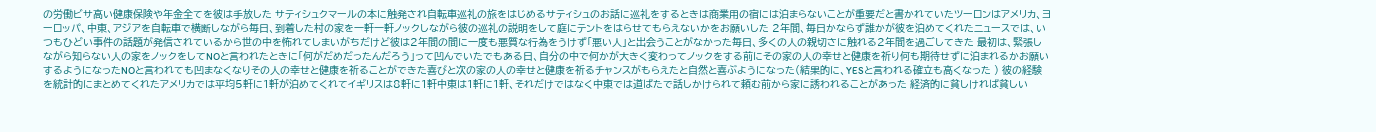の労働ビサ高い健康保険や年金全てを彼は手放した サティシュクマールの本に触発され自転車巡礼の旅をはじめるサティシュのお話に巡礼をするときは商業用の宿には泊まらないことが重要だと書かれていたツーロンはアメリカ、ヨーロッパ、中東、アジアを自転車で横断しながら毎日、到着した村の家を一軒一軒ノックしながら彼の巡礼の説明をして庭にテントをはらせてもらえないかをお願いした 2年間、毎日かならず誰かが彼を泊めてくれたニュースでは、いつもひどい事件の話題が発信されているから世の中を怖れてしまいがちだけど彼は2年間の間に一度も悪質な行為をうけず「悪い人」と出会うことがなかった毎日、多くの人の親切さに触れる2年間を過ごしてきた 最初は、緊張しながら知らない人の家をノックをしてNOと言われたときに「何がだめだったんだろう」って凹んでいたでもある日、自分の中で何かが大きく変わってノックをする前にその家の人の幸せと健康を祈り何も期待せずに泊まれるかお願いするようになったNOと言われても凹まなくなりその人の幸せと健康を祈ることができた喜びと次の家の人の幸せと健康を祈るチャンスがもらえたと自然と喜ぶようになった(結果的に、YESと言われる確立も高くなった ) 彼の経験を統計的にまとめてくれたアメリカでは平均5軒に1軒が泊めてくれてイギリスは8軒に1軒中東は1軒に1軒、それだけではなく中東では道ばたで話しかけられて頼む前から家に誘われることがあった 経済的に貧しければ貧しい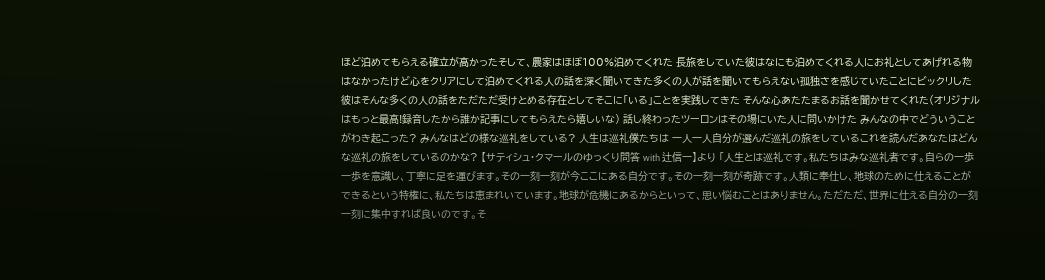ほど泊めてもらえる確立が高かったそして、農家はほぼ100%泊めてくれた 長旅をしていた彼はなにも泊めてくれる人にお礼としてあげれる物はなかったけど心をクリアにして泊めてくれる人の話を深く聞いてきた多くの人が話を聞いてもらえない孤独さを感じていたことにビックリした 彼はそんな多くの人の話をただただ受けとめる存在としてそこに「いる」ことを実践してきた そんな心あたたまるお話を聞かせてくれた(オリジナルはもっと最高!録音したから誰か記事にしてもらえたら嬉しいな) 話し終わったツーロンはその場にいた人に問いかけた みんなの中でどういうことがわき起こった? みんなはどの様な巡礼をしている? 人生は巡礼僕たちは 一人一人自分が選んだ巡礼の旅をしているこれを読んだあなたはどんな巡礼の旅をしているのかな? 【サティシュ・クマールのゆっくり問答 with 辻信一】より 「人生とは巡礼です。私たちはみな巡礼者です。自らの一歩一歩を意識し、丁寧に足を運びます。その一刻一刻が今ここにある自分です。その一刻一刻が奇跡です。人類に奉仕し、地球のために仕えることができるという特権に、私たちは恵まれいています。地球が危機にあるからといって、思い悩むことはありません。ただただ、世界に仕える自分の一刻一刻に集中すれば良いのです。そ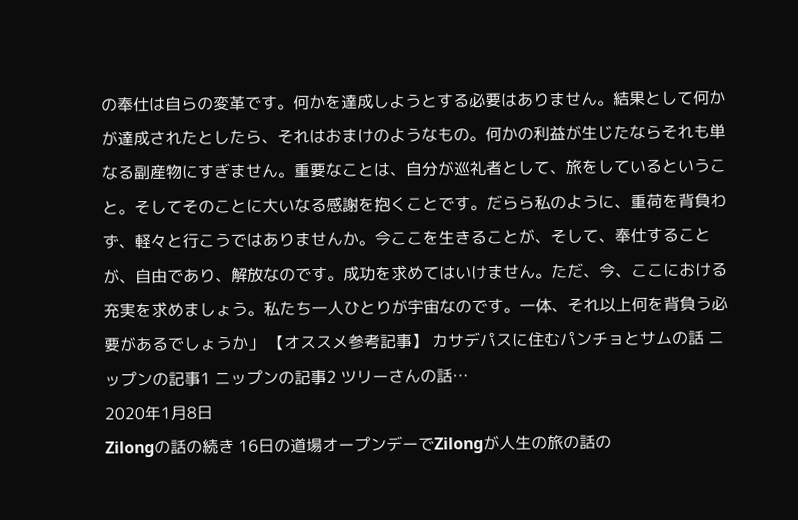の奉仕は自らの変革です。何かを達成しようとする必要はありません。結果として何かが達成されたとしたら、それはおまけのようなもの。何かの利益が生じたならそれも単なる副産物にすぎません。重要なことは、自分が巡礼者として、旅をしているということ。そしてそのことに大いなる感謝を抱くことです。だらら私のように、重荷を背負わず、軽々と行こうではありませんか。今ここを生きることが、そして、奉仕することが、自由であり、解放なのです。成功を求めてはいけません。ただ、今、ここにおける充実を求めましょう。私たち一人ひとりが宇宙なのです。一体、それ以上何を背負う必要があるでしょうか」 【オススメ参考記事】 カサデパスに住むパンチョとサムの話 ニップンの記事1 ニップンの記事2 ツリーさんの話…
2020年1月8日
Zilongの話の続き 16日の道場オープンデーでZilongが人生の旅の話の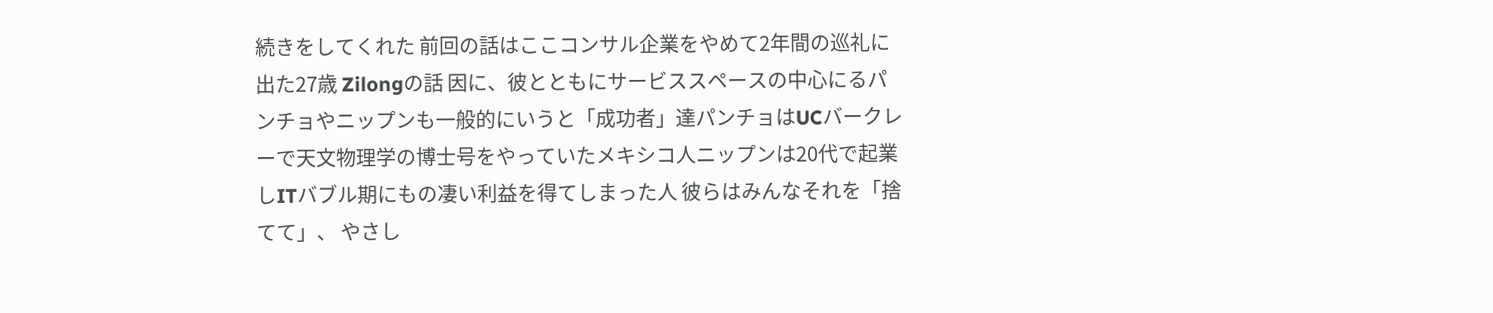続きをしてくれた 前回の話はここコンサル企業をやめて2年間の巡礼に出た27歳 Zilongの話 因に、彼とともにサービススペースの中心にるパンチョやニップンも一般的にいうと「成功者」達パンチョはUCバークレーで天文物理学の博士号をやっていたメキシコ人ニップンは20代で起業しITバブル期にもの凄い利益を得てしまった人 彼らはみんなそれを「捨てて」、 やさし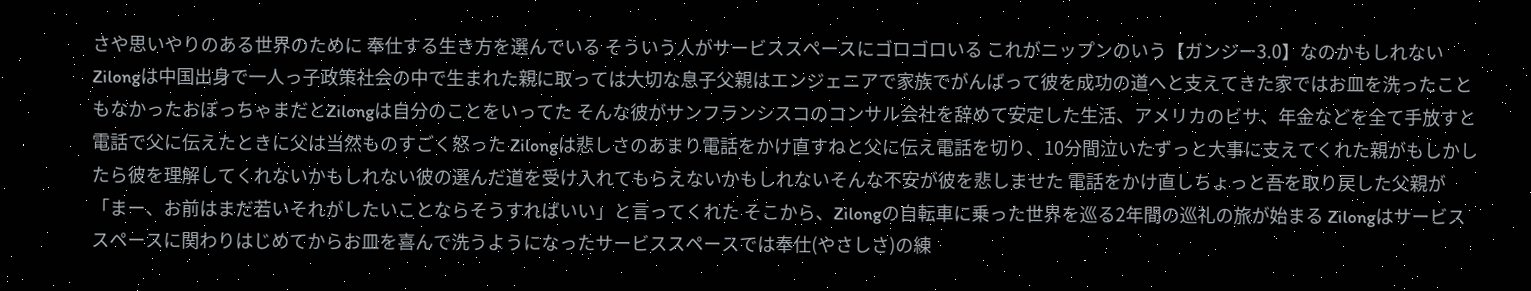さや思いやりのある世界のために 奉仕する生き方を選んでいる そういう人がサービススペースにゴロゴロいる これがニップンのいう【ガンジー3.0】なのかもしれない Zilongは中国出身で一人っ子政策社会の中で生まれた親に取っては大切な息子父親はエンジェニアで家族でがんばって彼を成功の道へと支えてきた家ではお皿を洗ったこともなかったおぼっちゃまだとZilongは自分のことをいってた そんな彼がサンフランシスコのコンサル会社を辞めて安定した生活、アメリカのビサ、年金などを全て手放すと電話で父に伝えたときに父は当然ものすごく怒った Zilongは悲しさのあまり電話をかけ直すねと父に伝え電話を切り、10分間泣いたずっと大事に支えてくれた親がもしかしたら彼を理解してくれないかもしれない彼の選んだ道を受け入れてもらえないかもしれないそんな不安が彼を悲しませた 電話をかけ直しちょっと吾を取り戻した父親が「まー、お前はまだ若いそれがしたいことならそうすればいい」と言ってくれた そこから、Zilongの自転車に乗った世界を巡る2年間の巡礼の旅が始まる Zilongはサービススペースに関わりはじめてからお皿を喜んで洗うようになったサービススペースでは奉仕(やさしさ)の練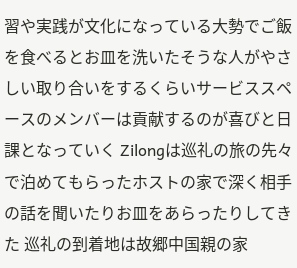習や実践が文化になっている大勢でご飯を食べるとお皿を洗いたそうな人がやさしい取り合いをするくらいサービススペースのメンバーは貢献するのが喜びと日課となっていく Zilongは巡礼の旅の先々で泊めてもらったホストの家で深く相手の話を聞いたりお皿をあらったりしてきた 巡礼の到着地は故郷中国親の家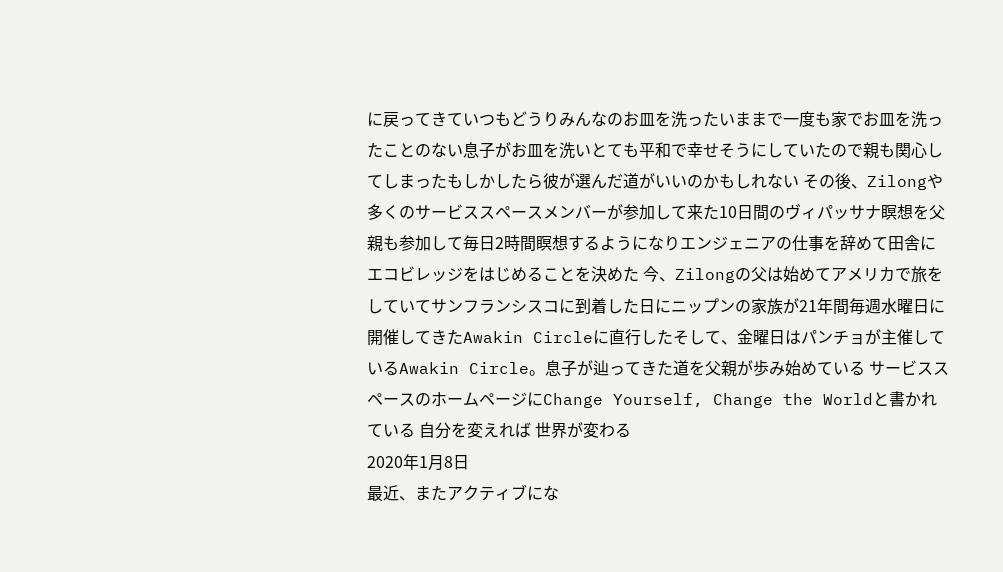に戻ってきていつもどうりみんなのお皿を洗ったいままで一度も家でお皿を洗ったことのない息子がお皿を洗いとても平和で幸せそうにしていたので親も関心してしまったもしかしたら彼が選んだ道がいいのかもしれない その後、Zilongや多くのサービススペースメンバーが参加して来た10日間のヴィパッサナ瞑想を父親も参加して毎日2時間瞑想するようになりエンジェニアの仕事を辞めて田舎にエコビレッジをはじめることを決めた 今、Zilongの父は始めてアメリカで旅をしていてサンフランシスコに到着した日にニップンの家族が21年間毎週水曜日に開催してきたAwakin Circleに直行したそして、金曜日はパンチョが主催しているAwakin Circle。息子が辿ってきた道を父親が歩み始めている サービススペースのホームページにChange Yourself, Change the Worldと書かれている 自分を変えれば 世界が変わる
2020年1月8日
最近、またアクティブにな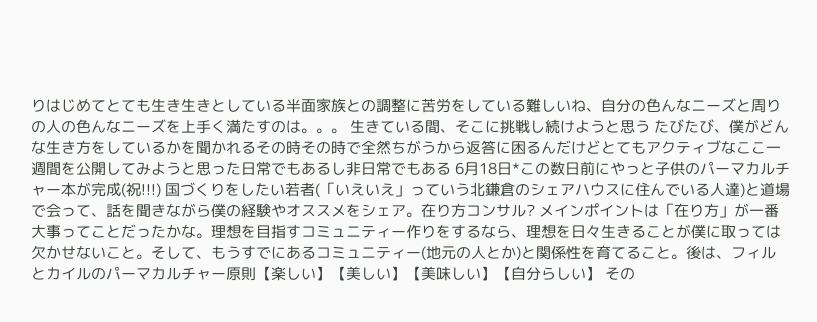りはじめてとても生き生きとしている半面家族との調整に苦労をしている難しいね、自分の色んなニーズと周りの人の色んなニーズを上手く満たすのは。。。 生きている間、そこに挑戦し続けようと思う たびたび、僕がどんな生き方をしているかを聞かれるその時その時で全然ちがうから返答に困るんだけどとてもアクティブなここ一週間を公開してみようと思った日常でもあるし非日常でもある 6月18日*この数日前にやっと子供のパーマカルチャー本が完成(祝!!!) 国づくりをしたい若者(「いえいえ」っていう北鎌倉のシェアハウスに住んでいる人達)と道場で会って、話を聞きながら僕の経験やオススメをシェア。在り方コンサル? メインポイントは「在り方」が一番大事ってことだったかな。理想を目指すコミュニティー作りをするなら、理想を日々生きることが僕に取っては欠かせないこと。そして、もうすでにあるコミュニティー(地元の人とか)と関係性を育てること。後は、フィルとカイルのパーマカルチャー原則【楽しい】【美しい】【美味しい】【自分らしい】 その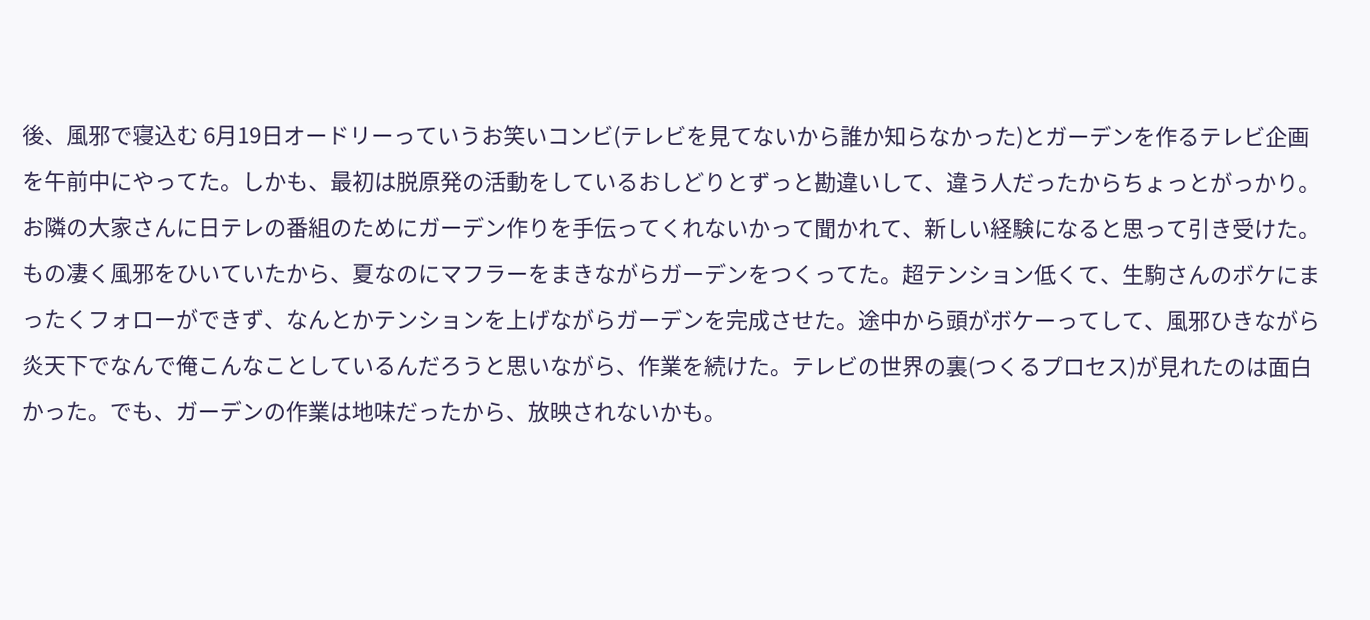後、風邪で寝込む 6月19日オードリーっていうお笑いコンビ(テレビを見てないから誰か知らなかった)とガーデンを作るテレビ企画を午前中にやってた。しかも、最初は脱原発の活動をしているおしどりとずっと勘違いして、違う人だったからちょっとがっかり。お隣の大家さんに日テレの番組のためにガーデン作りを手伝ってくれないかって聞かれて、新しい経験になると思って引き受けた。 もの凄く風邪をひいていたから、夏なのにマフラーをまきながらガーデンをつくってた。超テンション低くて、生駒さんのボケにまったくフォローができず、なんとかテンションを上げながらガーデンを完成させた。途中から頭がボケーってして、風邪ひきながら炎天下でなんで俺こんなことしているんだろうと思いながら、作業を続けた。テレビの世界の裏(つくるプロセス)が見れたのは面白かった。でも、ガーデンの作業は地味だったから、放映されないかも。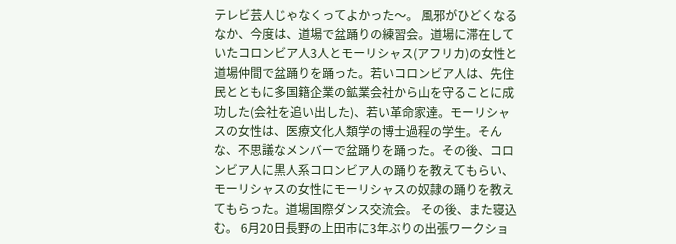テレビ芸人じゃなくってよかった〜。 風邪がひどくなるなか、今度は、道場で盆踊りの練習会。道場に滞在していたコロンビア人3人とモーリシャス(アフリカ)の女性と道場仲間で盆踊りを踊った。若いコロンビア人は、先住民とともに多国籍企業の鉱業会社から山を守ることに成功した(会社を追い出した)、若い革命家達。モーリシャスの女性は、医療文化人類学の博士過程の学生。そんな、不思議なメンバーで盆踊りを踊った。その後、コロンビア人に黒人系コロンビア人の踊りを教えてもらい、モーリシャスの女性にモーリシャスの奴隷の踊りを教えてもらった。道場国際ダンス交流会。 その後、また寝込む。 6月20日長野の上田市に3年ぶりの出張ワークショ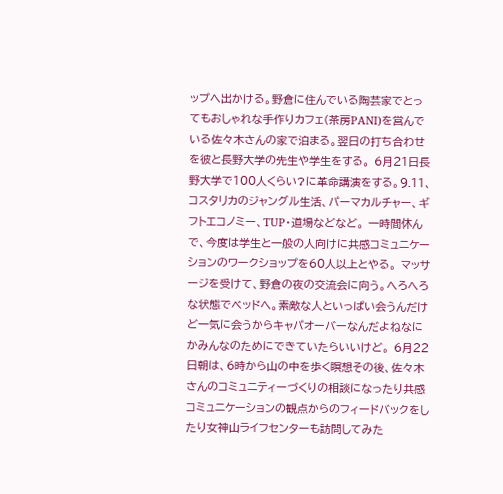ップへ出かける。野倉に住んでいる陶芸家でとってもおしゃれな手作りカフェ(茶房PANI)を営んでいる佐々木さんの家で泊まる。翌日の打ち合わせを彼と長野大学の先生や学生をする。 6月21日長野大学で100人くらい?に革命講演をする。9.11、コスタリカのジャングル生活、パーマカルチャー、ギフトエコノミー、TUP・道場などなど。 一時間休んで、今度は学生と一般の人向けに共感コミュニケーションのワークショップを60人以上とやる。 マッサージを受けて、野倉の夜の交流会に向う。へろへろな状態でベッドへ。素敵な人といっぱい会うんだけど一気に会うからキャパオーバーなんだよねなにかみんなのためにできていたらいいけど。 6月22日朝は、6時から山の中を歩く瞑想その後、佐々木さんのコミュニティーづくりの相談になったり共感コミュニケーションの観点からのフィードバックをしたり女神山ライフセンターも訪問してみた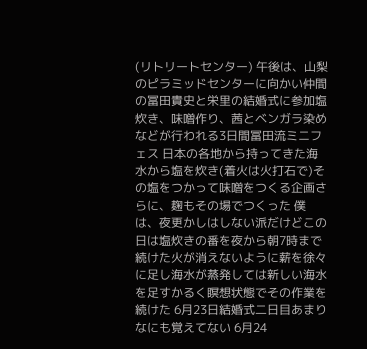(リトリートセンター) 午後は、山梨のピラミッドセンターに向かい仲間の冨田貴史と栄里の結婚式に参加塩炊き、味噌作り、茜とベンガラ染めなどが行われる3日間冨田流ミニフェス 日本の各地から持ってきた海水から塩を炊き(着火は火打石で)その塩をつかって味噌をつくる企画さらに、麹もその場でつくった 僕は、夜更かしはしない派だけどこの日は塩炊きの番を夜から朝7時まで続けた火が消えないように薪を徐々に足し海水が蒸発しては新しい海水を足すかるく瞑想状態でその作業を続けた 6月23日結婚式二日目あまりなにも覚えてない 6月24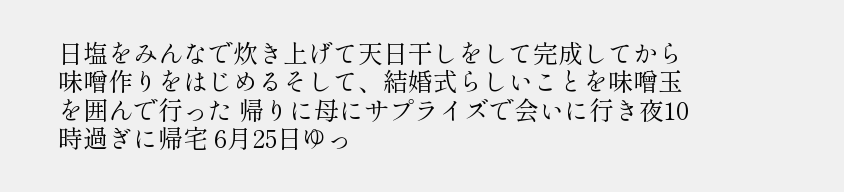日塩をみんなで炊き上げて天日干しをして完成してから味噌作りをはじめるそして、結婚式らしいことを味噌玉を囲んで行った 帰りに母にサプライズで会いに行き夜10時過ぎに帰宅 6月25日ゆっ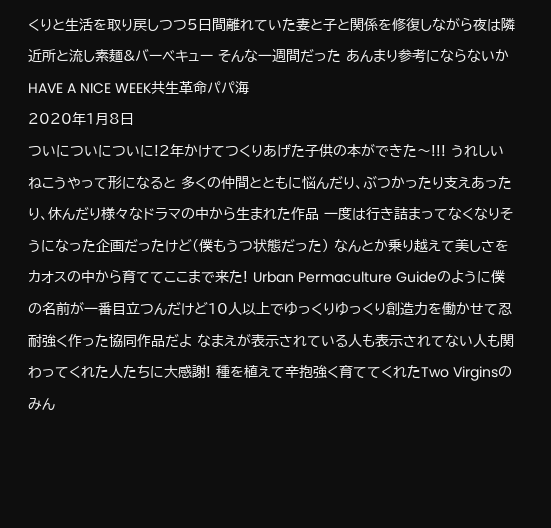くりと生活を取り戻しつつ5日間離れていた妻と子と関係を修復しながら夜は隣近所と流し素麺&バーベキュー そんな一週間だった あんまり参考にならないか HAVE A NICE WEEK共生革命パパ海
2020年1月8日
ついについについに!2年かけてつくりあげた子供の本ができた〜!!! うれしいねこうやって形になると 多くの仲間とともに悩んだり、ぶつかったり支えあったり、休んだり様々なドラマの中から生まれた作品 一度は行き詰まってなくなりそうになった企画だったけど(僕もうつ状態だった) なんとか乗り越えて美しさをカオスの中から育ててここまで来た! Urban Permaculture Guideのように僕の名前が一番目立つんだけど10人以上でゆっくりゆっくり創造力を働かせて忍耐強く作った協同作品だよ なまえが表示されている人も表示されてない人も関わってくれた人たちに大感謝! 種を植えて辛抱強く育ててくれたTwo Virginsのみん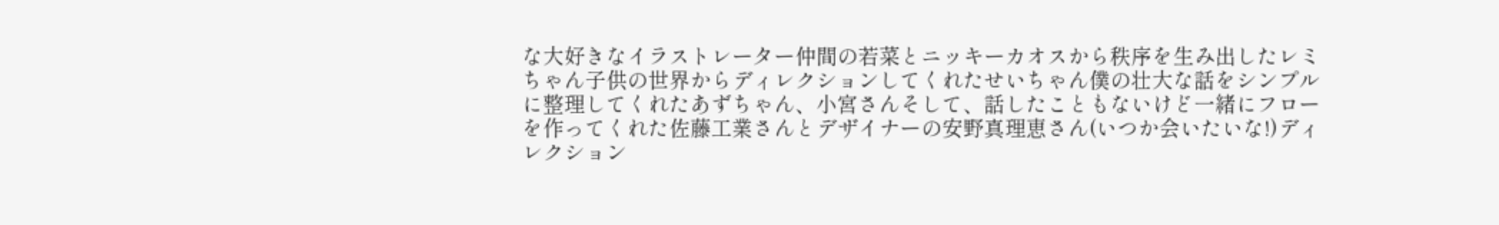な大好きなイラストレーター仲間の若菜とニッキーカオスから秩序を生み出したレミちゃん子供の世界からディレクションしてくれたせいちゃん僕の壮大な話をシンプルに整理してくれたあずちゃん、小宮さんそして、話したこともないけど一緒にフローを作ってくれた佐藤工業さんとデザイナーの安野真理恵さん(いつか会いたいな!)ディレクション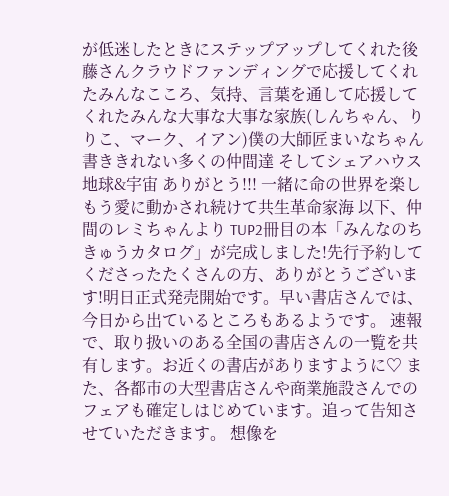が低迷したときにステップアップしてくれた後藤さんクラウドファンディングで応援してくれたみんなこころ、気持、言葉を通して応援してくれたみんな大事な大事な家族(しんちゃん、りりこ、マーク、イアン)僕の大師匠まいなちゃん書ききれない多くの仲間達 そしてシェアハウス地球&宇宙 ありがとう!!! 一緒に命の世界を楽しもう愛に動かされ続けて共生革命家海 以下、仲間のレミちゃんより TUP2冊目の本「みんなのちきゅうカタログ」が完成しました!先行予約してくださったたくさんの方、ありがとうございます!明日正式発売開始です。早い書店さんでは、 今日から出ているところもあるようです。 速報で、取り扱いのある全国の書店さんの一覧を共有します。お近くの書店がありますように♡ また、各都市の大型書店さんや商業施設さんでのフェアも確定しはじめています。追って告知させていただきます。 想像を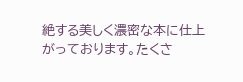絶する美しく濃密な本に仕上がっております。たくさ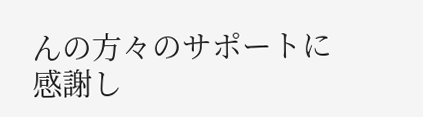んの方々のサポートに感謝し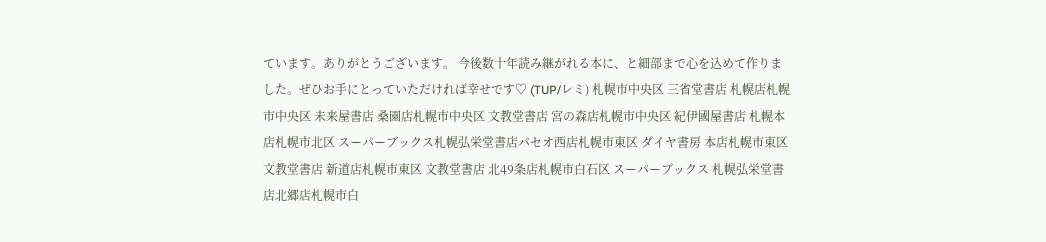ています。ありがとうございます。 今後数十年読み継がれる本に、と細部まで心を込めて作りました。ぜひお手にとっていただければ幸せです♡ (TUP/レミ) 札幌市中央区 三省堂書店 札幌店札幌市中央区 未来屋書店 桑園店札幌市中央区 文教堂書店 宮の森店札幌市中央区 紀伊國屋書店 札幌本店札幌市北区 スーパーブックス札幌弘栄堂書店パセオ西店札幌市東区 ダイヤ書房 本店札幌市東区 文教堂書店 新道店札幌市東区 文教堂書店 北49条店札幌市白石区 スーパーブックス 札幌弘栄堂書店北郷店札幌市白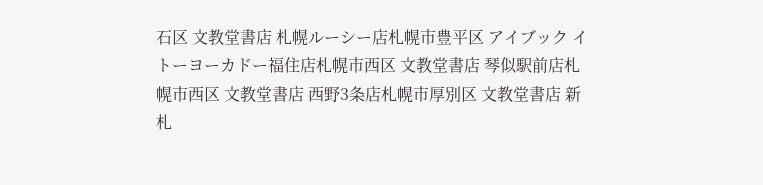石区 文教堂書店 札幌ルーシー店札幌市豊平区 アイブック イトーヨーカドー福住店札幌市西区 文教堂書店 琴似駅前店札幌市西区 文教堂書店 西野3条店札幌市厚別区 文教堂書店 新札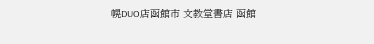幌DUO店函館市 文教堂書店 函館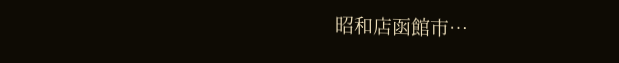昭和店函館市…